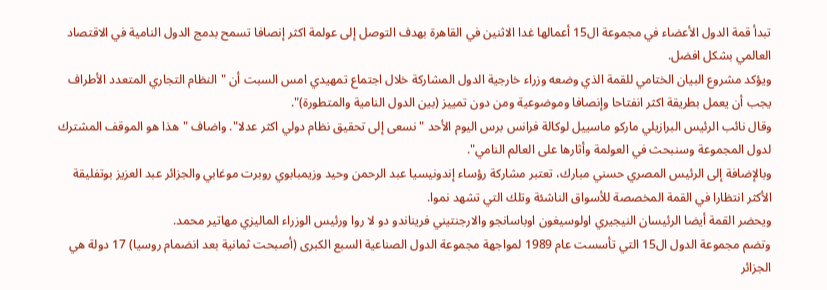تبدأ قمة الدول الأعضاء في مجموعة ال15 أعمالها غدا الاثنين في القاهرة بهدف التوصل إلى عولمة اكثر إنصافا تسمح بدمج الدول النامية في الاقتصاد العالمي بشكل افضل.
ويؤكد مشروع البيان الختامي للقمة الذي وضعه وزراء خارجية الدول المشاركة خلال اجتماع تمهيدي امس السبت أن "النظام التجاري المتعدد الأطراف يجب أن يعمل بطريقة اكثر انفتاحا وإنصافا وموضوعية ومن دون تمييز (بين الدول النامية والمتطورة)".
وقال نائب الرئيس البرازيلي ماركو ماسييل لوكالة فرانس برس اليوم الأحد "نسعى إلى تحقيق نظام دولي اكثر عدلا". واضاف "هذا هو الموقف المشترك لدول المجموعة وسنبحث في العولمة وأثارها على العالم النامي".
وبالإضافة إلى الرئيس المصري حسني مبارك، تعتبر مشاركة رؤساء إندونيسيا عبد الرحمن وحيد وزيمبابوي روبرت موغابي والجزائر عبد العزيز بوتفليقة الأكثر انتظارا في القمة المخصصة للأسواق الناشئة وتلك التي تشهد نموا.
ويحضر القمة أيضا الرئيسان النيجيري اولوسيغون اوباسانجو والارجنتيني فريناندو دو لا روا ورئيس الوزراء الماليزي مهاتير محمد.
وتضم مجموعة الدول ال15 التي تأسست عام 1989 لمواجهة مجموعة الدول الصناعية السبع الكبرى (أصبحت ثمانية بعد انضمام روسيا) 17 دولة هي الجزائر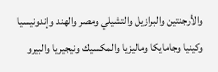والأرجنتين والبرازيل والتشيلي ومصر والهند وإندونيسيا وكينيا وجامايكا وماليزيا والمكسيك ونيجيريا والبيرو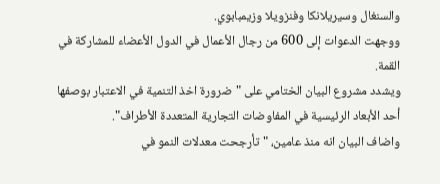والسنغال وسيريلانكا وفنزويلا وزيمبابوي.
ووجهت الدعوات إلى 600 من رجال الأعمال في الدول الأعضاء للمشاركة في القمة.
ويشدد مشروع البيان الختامي على "ضرورة اخذ التنمية في الاعتبار بوصفها أحد الأبعاد الرئيسية في المفاوضات التجارية المتعددة الأطراف".
واضاف البيان انه منذ عامين، "تأرجحت معدلات النمو في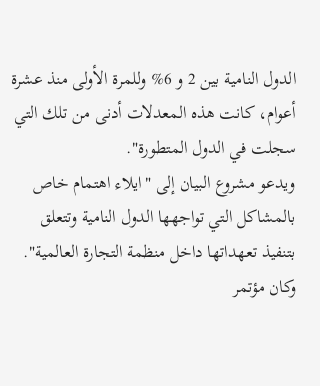الدول النامية بين 2 و 6% وللمرة الأولى منذ عشرة أعوام، كانت هذه المعدلات أدنى من تلك التي سجلت في الدول المتطورة".
ويدعو مشروع البيان إلى "ايلاء اهتمام خاص بالمشاكل التي تواجهها الدول النامية وتتعلق بتنفيذ تعهداتها داخل منظمة التجارة العالمية".
وكان مؤتمر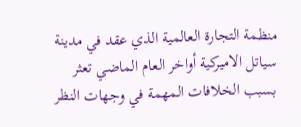منظمة التجارة العالمية الذي عقد في مدينة سياتل الاميركية أواخر العام الماضي تعثر بسبب الخلافات المهمة في وجهات النظر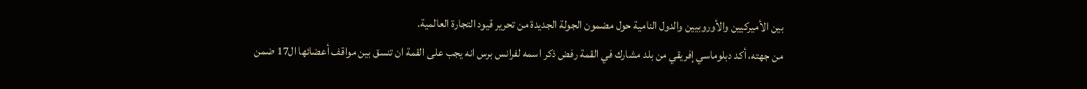بين الأميركيين والأوروبيين والدول النامية حول مضمون الجولة الجديدة من تحرير قيود التجارة العالمية.
من جهته، أكد دبلوماسي إفريقي من بلد مشارك في القمة رفض ذكر اسمه لفرانس برس انه يجب على القمة ان تنسق بين مواقف أعضائها ال17 ضمن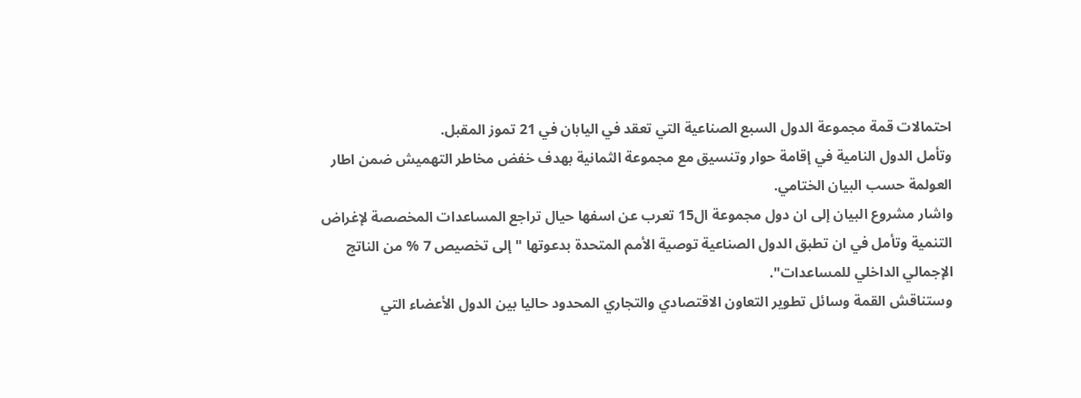احتمالات قمة مجموعة الدول السبع الصناعية التي تعقد في اليابان في 21 تموز المقبل.
وتأمل الدول النامية في إقامة حوار وتنسيق مع مجموعة الثمانية بهدف خفض مخاطر التهميش ضمن اطار العولمة حسب البيان الختامي.
واشار مشروع البيان إلى ان دول مجموعة ال15 تعرب عن اسفها حيال تراجع المساعدات المخصصة لإغراض التنمية وتأمل في ان تطبق الدول الصناعية توصية الأمم المتحدة بدعوتها "إلى تخصيص 7 % من الناتج الإجمالي الداخلي للمساعدات".
وستناقش القمة وسائل تطوير التعاون الاقتصادي والتجاري المحدود حاليا بين الدول الأعضاء التي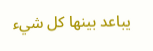يباعد بينها كل شيء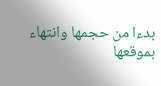بدءا من حجمها وانتهاء بموقعها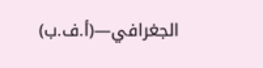الجغرافي—(أ.ف.ب)